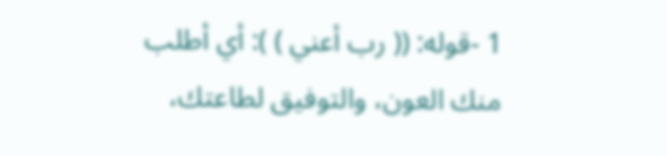1 -قوله: (( رب أعني ) ): أي أطلب منك العون، والتوفيق لطاعتك،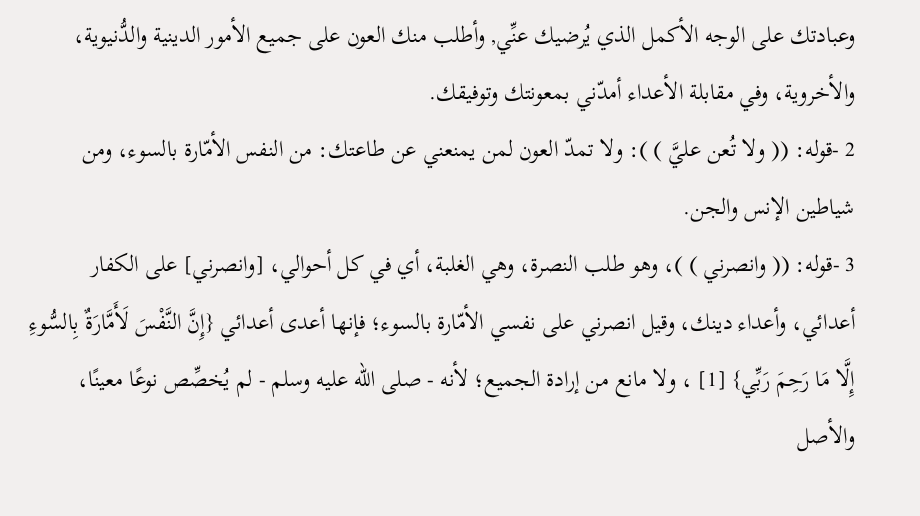وعبادتك على الوجه الأكمل الذي يُرضيك عنِّي, وأطلب منك العون على جميع الأمور الدينية والدُّنيوية، والأخروية، وفي مقابلة الأعداء أمدّني بمعونتك وتوفيقك.
2 -قوله: (( ولا تُعن عليَّ ) ): ولا تمدّ العون لمن يمنعني عن طاعتك: من النفس الأمّارة بالسوء، ومن شياطين الإنس والجن.
3 -قوله: (( وانصرني ) )، وهو طلب النصرة، وهي الغلبة، أي في كل أحوالي، [وانصرني] على الكفار أعدائي، وأعداء دينك، وقيل انصرني على نفسي الأمّارة بالسوء؛ فإنها أعدى أعدائي {إِنَّ النَّفْسَ لَأَمَّارَةٌ بِالسُّوءِ إِلَّا مَا رَحِمَ رَبِّي} [1] ، ولا مانع من إرادة الجميع؛ لأنه - صلى الله عليه وسلم - لم يُخصِّص نوعًا معينًا، والأصل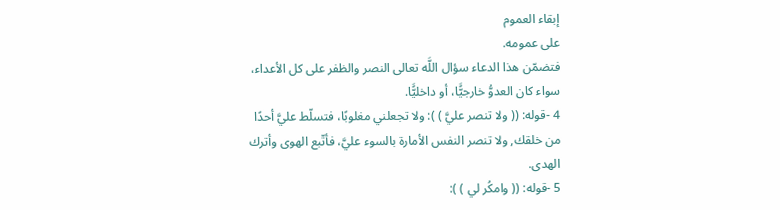إبقاء العموم
على عمومه.
فتضمّن هذا الدعاء سؤال اللَّه تعالى النصر والظفر على كل الأعداء، سواء كان العدوُّ خارجيًَّا، أو داخليًَّا.
4 -قوله: (( ولا تنصر عليَّ ) ): ولا تجعلني مغلوبًا، فتسلّط عليَّ أحدًا من خلقك, ولا تنصر النفس الأمارة بالسوء عليَّ، فأتّبع الهوى وأترك الهدى.
5 -قوله: (( وامكُر لي ) ):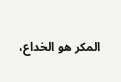المكر هو الخداع،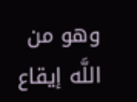وهو من اللَّه إيقاع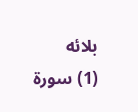بلائه
(1) سورة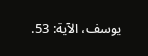يوسف، الآية: 53.